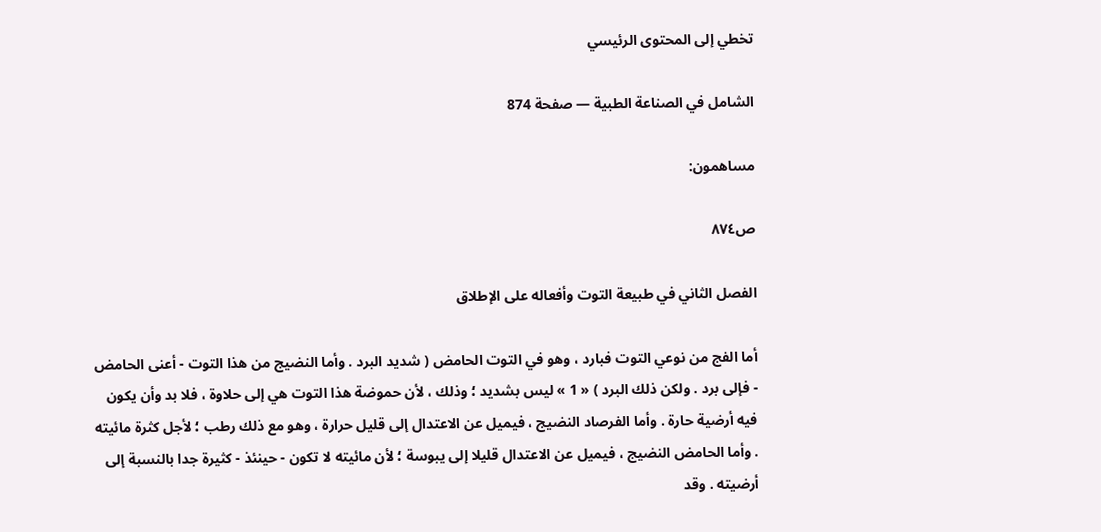تخطي إلى المحتوى الرئيسي

الشامل في الصناعة الطبية — صفحة 874

مساهمون:

ص٨٧٤

الفصل الثاني في طبيعة التوت وأفعاله على الإطلاق

أما الفج من نوعي التوت فبارد ، وهو في التوت الحامض ( شديد البرد . وأما النضيج من هذا التوت - أعنى الحامض - فإلى برد . ولكن ذلك البرد ) « 1 » ليس بشديد ؛ وذلك ، لأن حموضة هذا التوت هي إلى حلاوة ، فلا بد وأن يكون فيه أرضية حارة . وأما الفرصاد النضيج ، فيميل عن الاعتدال إلى قليل حرارة ، وهو مع ذلك رطب ؛ لأجل كثرة مائيته . وأما الحامض النضيج ، فيميل عن الاعتدال قليلا إلى يبوسة ؛ لأن مائيته لا تكون - حينئذ - كثيرة جدا بالنسبة إلى أرضيته . وقد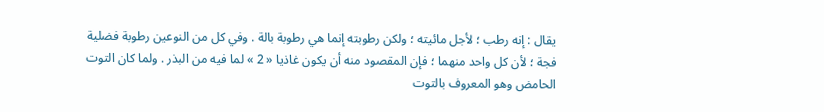يقال : إنه رطب ؛ لأجل مائيته ؛ ولكن رطوبته إنما هي رطوبة بالة . وفي كل من النوعين رطوبة فضلية فجة ؛ لأن كل واحد منهما ؛ فإن المقصود منه أن يكون غاذيا « 2 » لما فيه من البذر . ولما كان التوت الحامض وهو المعروف بالتوت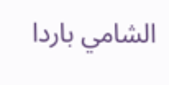الشامي باردا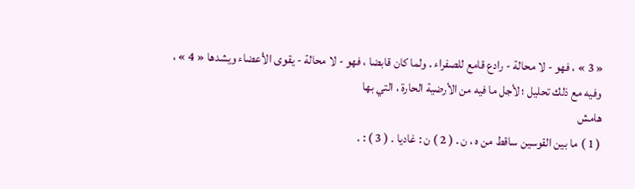« 3 » ، فهو - لا محالة - رادع قامع للصفراء . ولما كان قابضا ، فهو - لا محالة - يقوى الأعضاء ويشدها « 4 » ، وفيه مع ذلك تحليل ؛ لأجل ما فيه من الأرضية الحارة ، التي بها
هامش
( 1 ) ما بين القوسين ساقط من ه ، ن . ( 2 ) ن : غاديا . ( 3 ) : .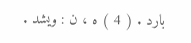بارد . ( 4 ) ه ، ن : ويشد .